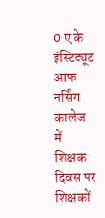0 ए के इंस्टिट्यूट आफ नर्सिंग कालेज में शिक्षक दिवस पर शिक्षकों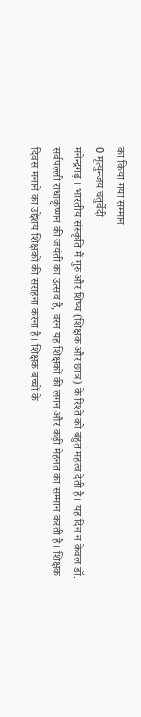का किया गया सम्मान
0 मृत्युन्जय चतुर्वेदी
मनेन्द्रगढ़ । भारतीय संस्कृति मैं गुरु और शिष्य (शिक्षक और छात्र) के रिश्ते को बहुत महत्व देती है। यह दिन न केवल डॉ. सर्वपल्ली राधाकृष्णन की जयंती का उत्सव है, वरन यह शिक्षकों की लगन और कड़ी मेहनत का सम्मान करती है। शिक्षक दिवस मनाने का उद्देशय शिक्षकों की सराहना करना है। शिक्षक बच्चों के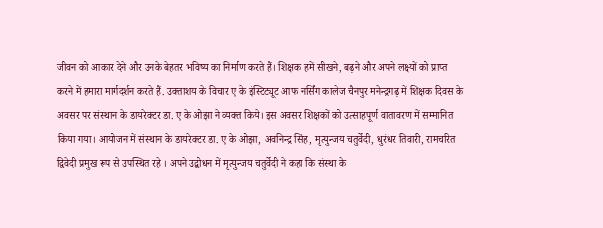जीवन को आकार देने और उनके बेहतर भविष्य का निर्माण करते हैं। शिक्षक हमें सीखने, बढ़ने और अपने लक्ष्यों को प्राप्त करने में हमारा मार्गदर्शन करते हैं. उक्ताशय के विचार ए के इंस्टिट्यूट आफ नर्सिंग कालेज चैनपुर मनेन्द्रगढ़ में शिक्षक दिवस के अवसर पर संस्थान के डायरेक्टर डा. ए के ओझा ने व्यक्त किये। इस अवसर शिक्षकों को उत्साहपूर्ण वातावरण में सम्मानित किया गया। आयोजन में संस्थान के डायरेक्टर डा. ए के ओझा, अवनिन्द्र सिंह, मृत्युन्जय चतुर्वेदी, धुरंधर तिवारी, रामचरित द्विवेदी प्रमुख रूप से उपस्थित रहे । अपने उद्बोधन में मृत्युन्जय चतुर्वेदी ने कहा कि संस्था के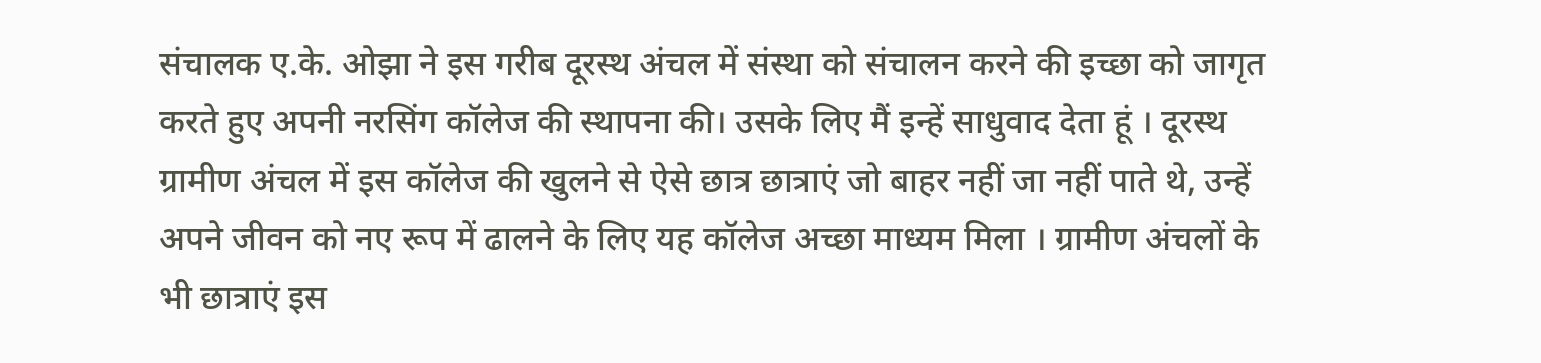संचालक ए.के. ओझा ने इस गरीब दूरस्थ अंचल में संस्था को संचालन करने की इच्छा को जागृत करते हुए अपनी नरसिंग कॉलेज की स्थापना की। उसके लिए मैं इन्हें साधुवाद देता हूं । दूरस्थ ग्रामीण अंचल में इस कॉलेज की खुलने से ऐसे छात्र छात्राएं जो बाहर नहीं जा नहीं पाते थे, उन्हें अपने जीवन को नए रूप में ढालने के लिए यह कॉलेज अच्छा माध्यम मिला । ग्रामीण अंचलों के भी छात्राएं इस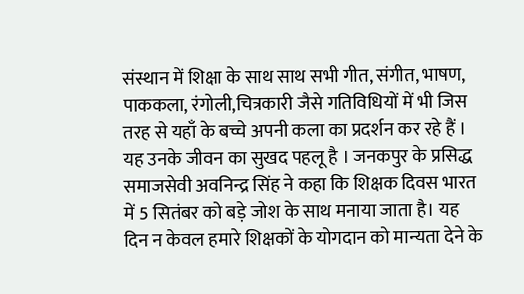संस्थान में शिक्षा के साथ साथ सभी गीत, संगीत, भाषण, पाककला, रंगोली,चित्रकारी जैसे गतिविधियों में भी जिस तरह से यहाँ के बच्चे अपनी कला का प्रदर्शन कर रहे हैं । यह उनके जीवन का सुखद पहलू है । जनकपुर के प्रसिद्ध समाजसेवी अवनिन्द्र सिंह ने कहा कि शिक्षक दिवस भारत में 5 सितंबर को बड़े जोश के साथ मनाया जाता है। यह दिन न केवल हमारे शिक्षकों के योगदान को मान्यता देने के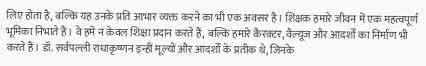लिए होता है, बल्कि यह उनके प्रति आभार व्यक्त करने का भी एक अवसर है। शिक्षक हमारे जीवन में एक महत्वपूर्ण भूमिका निभाते हैं। वे हमें न केवल शिक्षा प्रदान करते हैं, बल्कि हमारे कैरक्टर, वैल्यूज और आदर्शों का निर्माण भी करते हैं। डॉ. सर्वपल्ली राधाकृष्णन इन्हीं मूल्यों और आदर्शों के प्रतीक थे, जिनके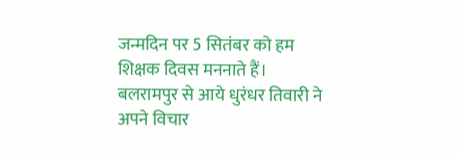जन्मदिन पर 5 सितंबर को हम शिक्षक दिवस मननाते हैं।
बलरामपुर से आये धुरंधर तिवारी ने अपने विचार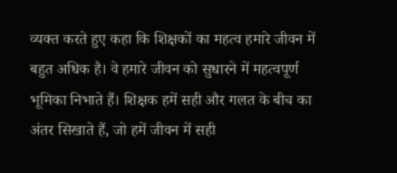व्यक्त करते हुए कहा कि शिक्षकों का महत्व हमारे जीवन में बहुत अधिक है। वे हमारे जीवन को सुधारने में महत्वपूर्ण भूमिका निभाते हैं। शिक्षक हमें सही और गलत के बीच का अंतर सिखाते हैं, जो हमें जीवन में सही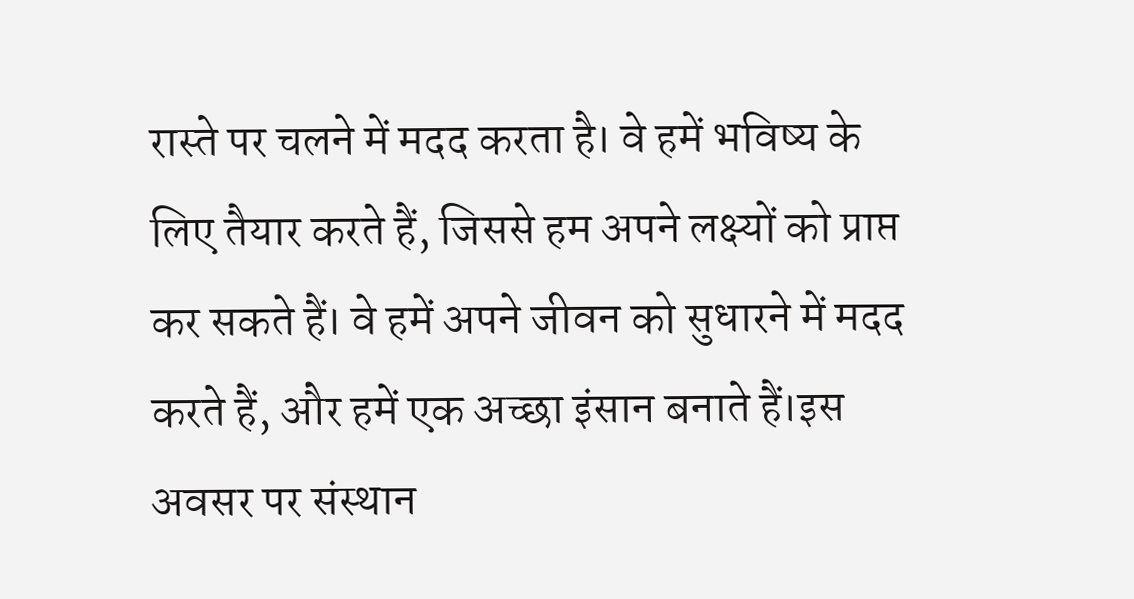रास्ते पर चलने में मदद करता है। वे हमें भविष्य के लिए तैयार करते हैं, जिससे हम अपने लक्ष्यों को प्राप्त कर सकते हैं। वे हमें अपने जीवन को सुधारने में मदद करते हैं, और हमें एक अच्छा इंसान बनाते हैं।इस अवसर पर संस्थान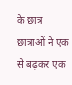के छात्र छात्राओं ने एक से बढ़कर एक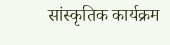सांस्कृतिक कार्यक्रम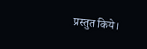प्रस्तुत किये।